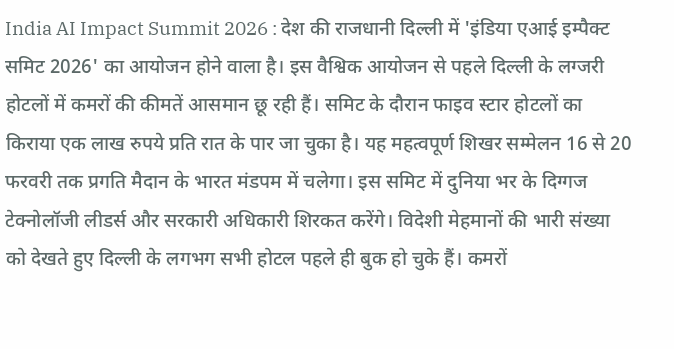India AI Impact Summit 2026 : देश की राजधानी दिल्ली में 'इंडिया एआई इम्पैक्ट समिट 2026' का आयोजन होने वाला है। इस वैश्विक आयोजन से पहले दिल्ली के लग्जरी होटलों में कमरों की कीमतें आसमान छू रही हैं। समिट के दौरान फाइव स्टार होटलों का किराया एक लाख रुपये प्रति रात के पार जा चुका है। यह महत्वपूर्ण शिखर सम्मेलन 16 से 20 फरवरी तक प्रगति मैदान के भारत मंडपम में चलेगा। इस समिट में दुनिया भर के दिग्गज टेक्नोलॉजी लीडर्स और सरकारी अधिकारी शिरकत करेंगे। विदेशी मेहमानों की भारी संख्या को देखते हुए दिल्ली के लगभग सभी होटल पहले ही बुक हो चुके हैं। कमरों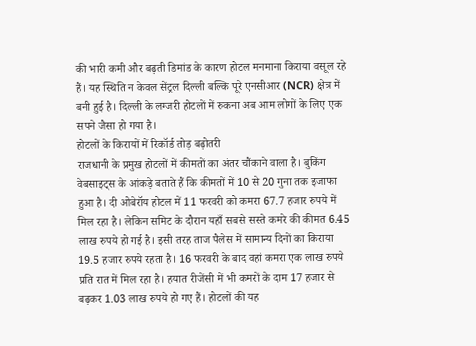की भारी कमी और बढ़ती डिमांड के कारण होटल मनमाना किराया वसूल रहे हैं। यह स्थिति न केवल सेंट्रल दिल्ली बल्कि पूरे एनसीआर (NCR) क्षेत्र में बनी हुई है। दिल्ली के लग्जरी होटलों में रुकना अब आम लोगों के लिए एक सपने जैसा हो गया है।
होटलों के किरायों में रिकॉर्ड तोड़ बढ़ोतरी
राजधानी के प्रमुख होटलों में कीमतों का अंतर चौंकाने वाला है। बुकिंग वेबसाइट्स के आंकड़े बताते हैं कि कीमतों में 10 से 20 गुना तक इजाफा हुआ है। दी ओबेरॉय होटल में 11 फरवरी को कमरा 67.7 हजार रुपये में मिल रहा है। लेकिन समिट के दौरान यहाँ सबसे सस्ते कमरे की कीमत 6.45 लाख रुपये हो गई है। इसी तरह ताज पैलेस में सामान्य दिनों का किराया 19.5 हजार रुपये रहता है। 16 फरवरी के बाद वहां कमरा एक लाख रुपये प्रति रात में मिल रहा है। हयात रीजेंसी में भी कमरों के दाम 17 हजार से बढ़कर 1.03 लाख रुपये हो गए हैं। होटलों की यह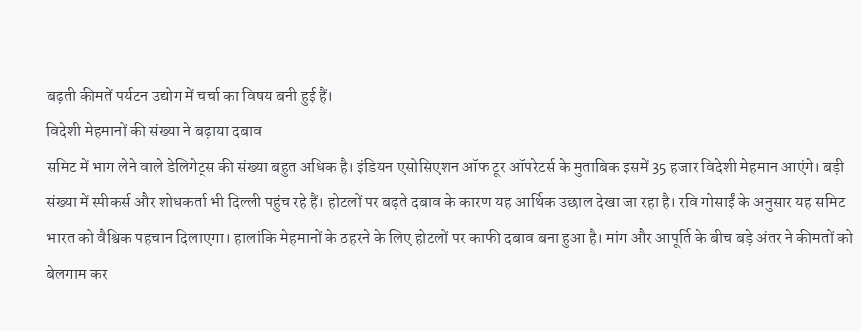बढ़ती कीमतें पर्यटन उद्योग में चर्चा का विषय बनी हुई हैं।
विदेशी मेहमानों की संख्या ने बढ़ाया दबाव
समिट में भाग लेने वाले डेलिगेट्स की संख्या बहुत अधिक है। इंडियन एसोसिएशन ऑफ टूर ऑपरेटर्स के मुताबिक इसमें 35 हजार विदेशी मेहमान आएंगे। बड़ी संख्या में स्पीकर्स और शोधकर्ता भी दिल्ली पहुंच रहे हैं। होटलों पर बढ़ते दबाव के कारण यह आर्थिक उछाल देखा जा रहा है। रवि गोसाईं के अनुसार यह समिट भारत को वैश्विक पहचान दिलाएगा। हालांकि मेहमानों के ठहरने के लिए होटलों पर काफी दबाव बना हुआ है। मांग और आपूर्ति के बीच बड़े अंतर ने कीमतों को बेलगाम कर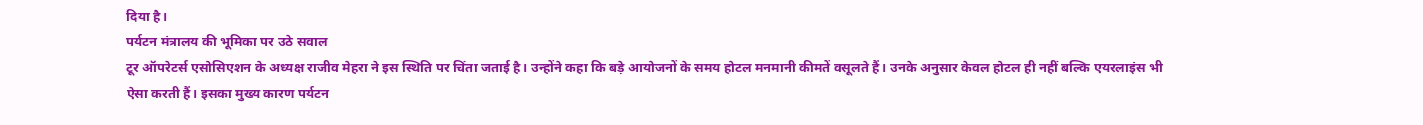दिया है।
पर्यटन मंत्रालय की भूमिका पर उठे सवाल
टूर ऑपरेटर्स एसोसिएशन के अध्यक्ष राजीव मेहरा ने इस स्थिति पर चिंता जताई है। उन्होंने कहा कि बड़े आयोजनों के समय होटल मनमानी कीमतें वसूलते हैं। उनके अनुसार केवल होटल ही नहीं बल्कि एयरलाइंस भी ऐसा करती हैं। इसका मुख्य कारण पर्यटन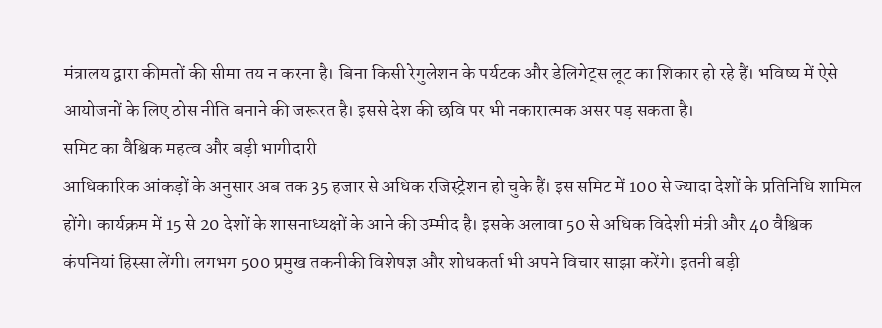मंत्रालय द्वारा कीमतों की सीमा तय न करना है। बिना किसी रेगुलेशन के पर्यटक और डेलिगेट्स लूट का शिकार हो रहे हैं। भविष्य में ऐसे आयोजनों के लिए ठोस नीति बनाने की जरूरत है। इससे देश की छवि पर भी नकारात्मक असर पड़ सकता है।
समिट का वैश्विक महत्व और बड़ी भागीदारी
आधिकारिक आंकड़ों के अनुसार अब तक 35 हजार से अधिक रजिस्ट्रेशन हो चुके हैं। इस समिट में 100 से ज्यादा देशों के प्रतिनिधि शामिल होंगे। कार्यक्रम में 15 से 20 देशों के शासनाध्यक्षों के आने की उम्मीद है। इसके अलावा 50 से अधिक विदेशी मंत्री और 40 वैश्विक कंपनियां हिस्सा लेंगी। लगभग 500 प्रमुख तकनीकी विशेषज्ञ और शोधकर्ता भी अपने विचार साझा करेंगे। इतनी बड़ी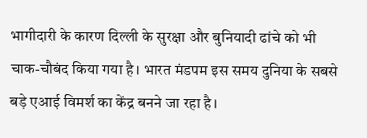भागीदारी के कारण दिल्ली के सुरक्षा और बुनियादी ढांचे को भी चाक-चौबंद किया गया है। भारत मंडपम इस समय दुनिया के सबसे बड़े एआई विमर्श का केंद्र बनने जा रहा है।